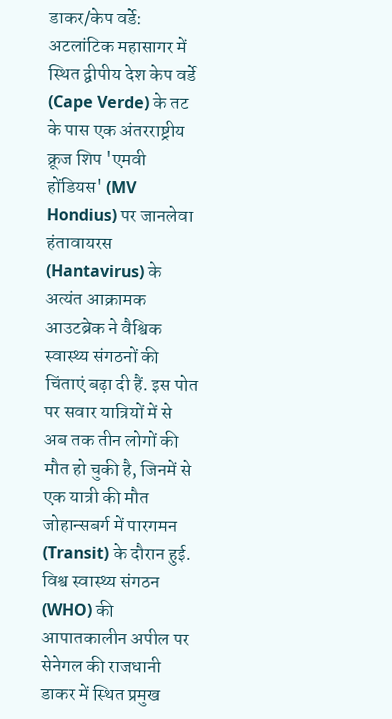डाकर/केप वर्डे: अटलांटिक महासागर में स्थित द्वीपीय देश केप वर्डे (Cape Verde) के तट के पास एक अंतरराष्ट्रीय क्रूज शिप 'एमवी होंडियस' (MV Hondius) पर जानलेवा हंतावायरस (Hantavirus) के अत्यंत आक्रामक आउटब्रेक ने वैश्विक स्वास्थ्य संगठनों की चिंताएं बढ़ा दी हैं. इस पोत पर सवार यात्रियों में से अब तक तीन लोगों की मौत हो चुकी है, जिनमें से एक यात्री की मौत जोहान्सबर्ग में पारगमन (Transit) के दौरान हुई. विश्व स्वास्थ्य संगठन (WHO) की आपातकालीन अपील पर सेनेगल की राजधानी डाकर में स्थित प्रमुख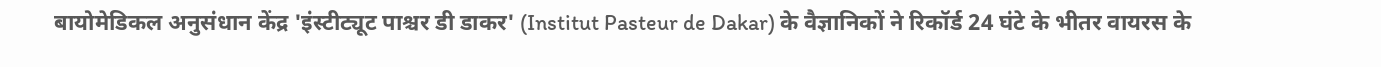बायोमेडिकल अनुसंधान केंद्र 'इंस्टीट्यूट पाश्चर डी डाकर' (Institut Pasteur de Dakar) के वैज्ञानिकों ने रिकॉर्ड 24 घंटे के भीतर वायरस के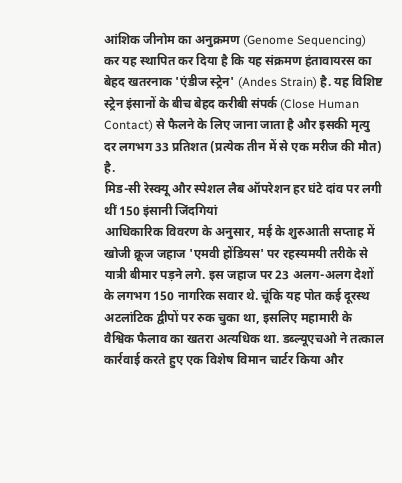आंशिक जीनोम का अनुक्रमण (Genome Sequencing) कर यह स्थापित कर दिया है कि यह संक्रमण हंतावायरस का बेहद खतरनाक 'एंडीज स्ट्रेन' (Andes Strain) है. यह विशिष्ट स्ट्रेन इंसानों के बीच बेहद करीबी संपर्क (Close Human Contact) से फैलने के लिए जाना जाता है और इसकी मृत्यु दर लगभग 33 प्रतिशत (प्रत्येक तीन में से एक मरीज की मौत) है.
मिड-सी रेस्क्यू और स्पेशल लैब ऑपरेशन हर घंटे दांव पर लगी थीं 150 इंसानी जिंदगियां
आधिकारिक विवरण के अनुसार, मई के शुरुआती सप्ताह में खोजी क्रूज जहाज 'एमवी होंडियस' पर रहस्यमयी तरीके से यात्री बीमार पड़ने लगे. इस जहाज पर 23 अलग-अलग देशों के लगभग 150 नागरिक सवार थे. चूंकि यह पोत कई दूरस्थ अटलांटिक द्वीपों पर रुक चुका था, इसलिए महामारी के वैश्विक फैलाव का खतरा अत्यधिक था. डब्ल्यूएचओ ने तत्काल कार्रवाई करते हुए एक विशेष विमान चार्टर किया और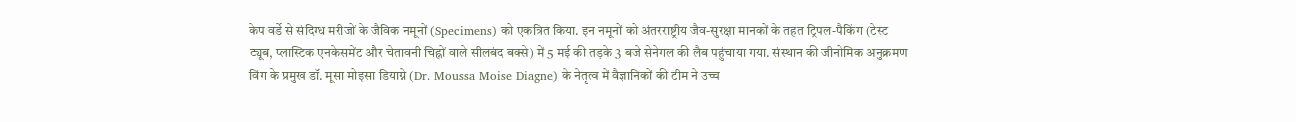केप वर्डे से संदिग्ध मरीजों के जैविक नमूनों (Specimens) को एकत्रित किया. इन नमूनों को अंतरराष्ट्रीय जैव-सुरक्षा मानकों के तहत ट्रिपल-पैकिंग (टेस्ट ट्यूब, प्लास्टिक एनकेसमेंट और चेतावनी चिह्नों वाले सीलबंद बक्से) में 5 मई की तड़के 3 बजे सेनेगल की लैब पहुंचाया गया. संस्थान की जीनोमिक अनुक्रमण विंग के प्रमुख डॉ. मूसा मोइसा डियाग्ने (Dr. Moussa Moise Diagne) के नेतृत्व में वैज्ञानिकों की टीम ने उच्च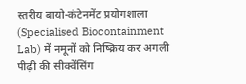स्तरीय बायो-कंटेनमेंट प्रयोगशाला (Specialised Biocontainment Lab) में नमूनों को निष्क्रिय कर अगली पीढ़ी की सीक्वेंसिंग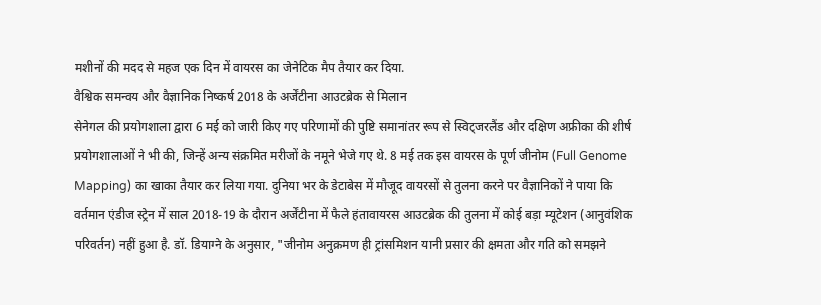मशीनों की मदद से महज एक दिन में वायरस का जेनेटिक मैप तैयार कर दिया.
वैश्विक समन्वय और वैज्ञानिक निष्कर्ष 2018 के अर्जेंटीना आउटब्रेक से मिलान
सेनेगल की प्रयोगशाला द्वारा 6 मई को जारी किए गए परिणामों की पुष्टि समानांतर रूप से स्विट्जरलैंड और दक्षिण अफ्रीका की शीर्ष प्रयोगशालाओं ने भी की, जिन्हें अन्य संक्रमित मरीजों के नमूने भेजे गए थे. 8 मई तक इस वायरस के पूर्ण जीनोम (Full Genome Mapping) का खाका तैयार कर लिया गया. दुनिया भर के डेटाबेस में मौजूद वायरसों से तुलना करने पर वैज्ञानिकों ने पाया कि वर्तमान एंडीज स्ट्रेन में साल 2018-19 के दौरान अर्जेंटीना में फैले हंतावायरस आउटब्रेक की तुलना में कोई बड़ा म्यूटेशन (आनुवंशिक परिवर्तन) नहीं हुआ है. डॉ. डियाग्ने के अनुसार, "जीनोम अनुक्रमण ही ट्रांसमिशन यानी प्रसार की क्षमता और गति को समझने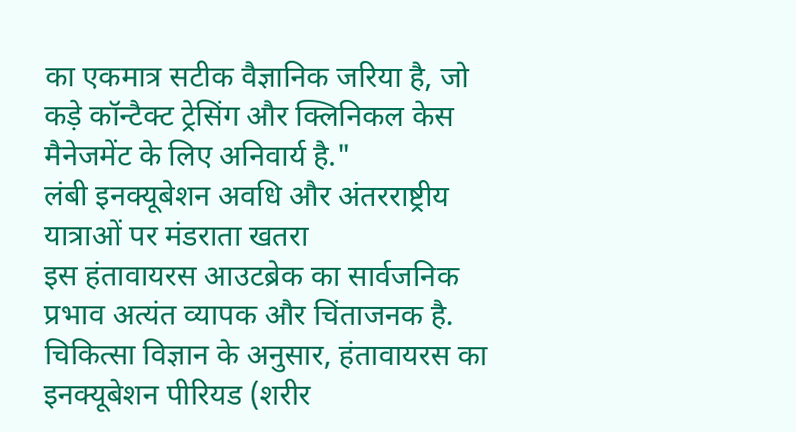का एकमात्र सटीक वैज्ञानिक जरिया है, जो कड़े कॉन्टैक्ट ट्रेसिंग और क्लिनिकल केस मैनेजमेंट के लिए अनिवार्य है."
लंबी इनक्यूबेशन अवधि और अंतरराष्ट्रीय यात्राओं पर मंडराता खतरा
इस हंतावायरस आउटब्रेक का सार्वजनिक प्रभाव अत्यंत व्यापक और चिंताजनक है. चिकित्सा विज्ञान के अनुसार, हंतावायरस का इनक्यूबेशन पीरियड (शरीर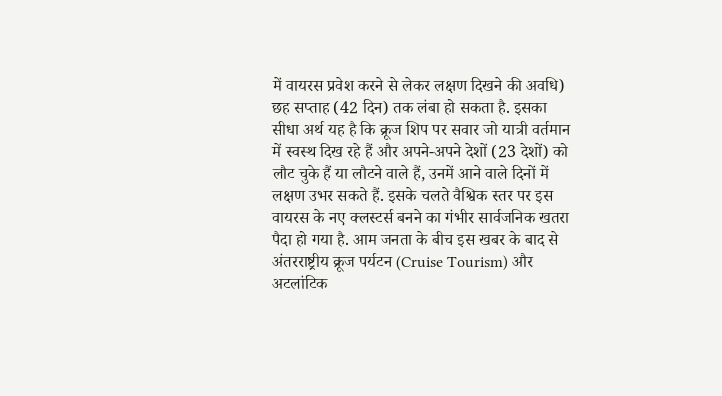में वायरस प्रवेश करने से लेकर लक्षण दिखने की अवधि) छह सप्ताह (42 दिन) तक लंबा हो सकता है. इसका सीधा अर्थ यह है कि क्रूज शिप पर सवार जो यात्री वर्तमान में स्वस्थ दिख रहे हैं और अपने-अपने देशों (23 देशों) को लौट चुके हैं या लौटने वाले हैं, उनमें आने वाले दिनों में लक्षण उभर सकते हैं. इसके चलते वैश्विक स्तर पर इस वायरस के नए क्लस्टर्स बनने का गंभीर सार्वजनिक खतरा पैदा हो गया है. आम जनता के बीच इस खबर के बाद से अंतरराष्ट्रीय क्रूज पर्यटन (Cruise Tourism) और अटलांटिक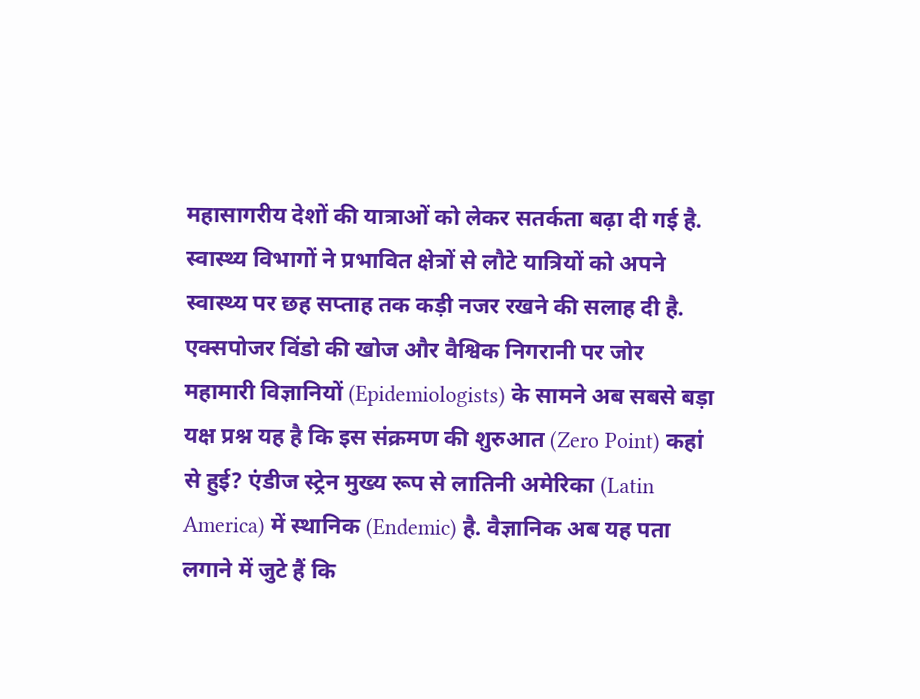महासागरीय देशों की यात्राओं को लेकर सतर्कता बढ़ा दी गई है. स्वास्थ्य विभागों ने प्रभावित क्षेत्रों से लौटे यात्रियों को अपने स्वास्थ्य पर छह सप्ताह तक कड़ी नजर रखने की सलाह दी है.
एक्सपोजर विंडो की खोज और वैश्विक निगरानी पर जोर
महामारी विज्ञानियों (Epidemiologists) के सामने अब सबसे बड़ा यक्ष प्रश्न यह है कि इस संक्रमण की शुरुआत (Zero Point) कहां से हुई? एंडीज स्ट्रेन मुख्य रूप से लातिनी अमेरिका (Latin America) में स्थानिक (Endemic) है. वैज्ञानिक अब यह पता लगाने में जुटे हैं कि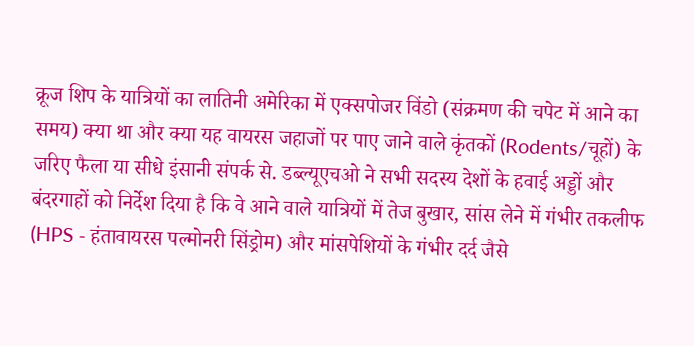क्रूज शिप के यात्रियों का लातिनी अमेरिका में एक्सपोजर विंडो (संक्रमण की चपेट में आने का समय) क्या था और क्या यह वायरस जहाजों पर पाए जाने वाले कृंतकों (Rodents/चूहों) के जरिए फैला या सीधे इंसानी संपर्क से. डब्ल्यूएचओ ने सभी सदस्य देशों के हवाई अड्डों और बंदरगाहों को निर्देश दिया है कि वे आने वाले यात्रियों में तेज बुखार, सांस लेने में गंभीर तकलीफ (HPS - हंतावायरस पल्मोनरी सिंड्रोम) और मांसपेशियों के गंभीर दर्द जैसे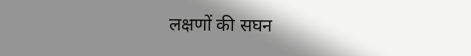लक्षणों की सघन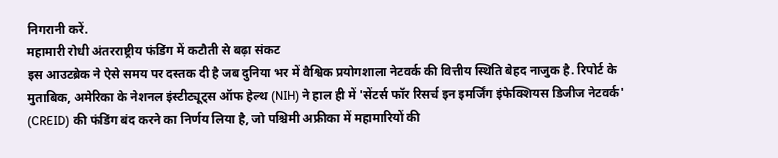निगरानी करें.
महामारी रोधी अंतरराष्ट्रीय फंडिंग में कटौती से बढ़ा संकट
इस आउटब्रेक ने ऐसे समय पर दस्तक दी है जब दुनिया भर में वैश्विक प्रयोगशाला नेटवर्क की वित्तीय स्थिति बेहद नाजुक है. रिपोर्ट के मुताबिक, अमेरिका के नेशनल इंस्टीट्यूट्स ऑफ हेल्थ (NIH) ने हाल ही में 'सेंटर्स फॉर रिसर्च इन इमर्जिंग इंफेक्शियस डिजीज नेटवर्क' (CREID) की फंडिंग बंद करने का निर्णय लिया है, जो पश्चिमी अफ्रीका में महामारियों की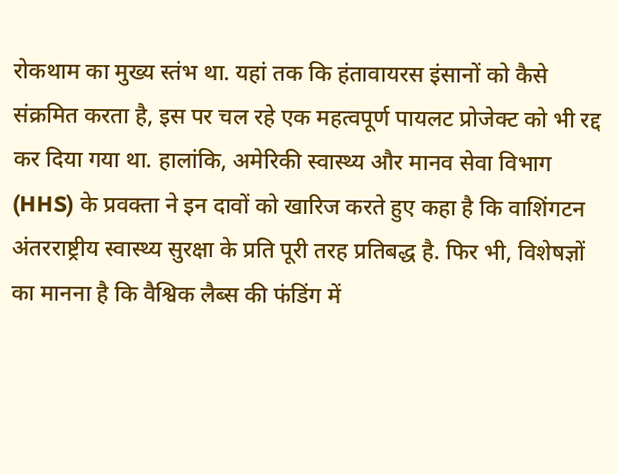रोकथाम का मुख्य स्तंभ था. यहां तक कि हंतावायरस इंसानों को कैसे संक्रमित करता है, इस पर चल रहे एक महत्वपूर्ण पायलट प्रोजेक्ट को भी रद्द कर दिया गया था. हालांकि, अमेरिकी स्वास्थ्य और मानव सेवा विभाग (HHS) के प्रवक्ता ने इन दावों को खारिज करते हुए कहा है कि वाशिंगटन अंतरराष्ट्रीय स्वास्थ्य सुरक्षा के प्रति पूरी तरह प्रतिबद्ध है. फिर भी, विशेषज्ञों का मानना है कि वैश्विक लैब्स की फंडिंग में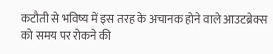कटौती से भविष्य में इस तरह के अचानक होने वाले आउटब्रेक्स को समय पर रोकने की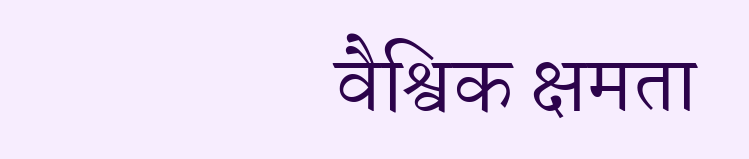वैश्विक क्षमता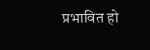प्रभावित हो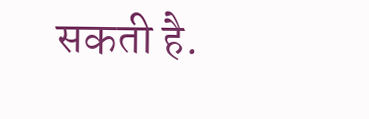सकती है.